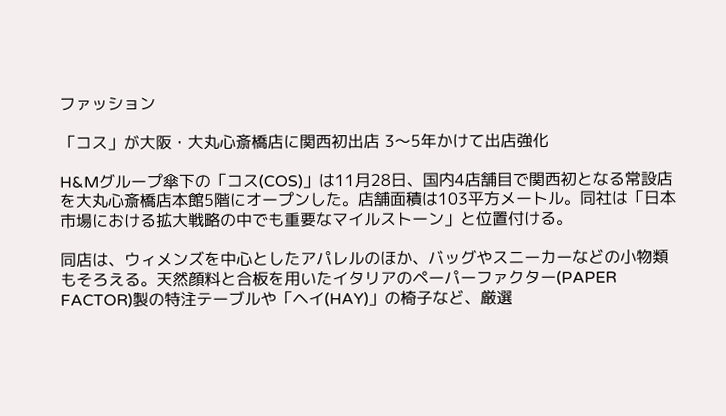ファッション

「コス」が大阪・大丸心斎橋店に関西初出店 3〜5年かけて出店強化

H&Mグループ傘下の「コス(COS)」は11月28日、国内4店舗目で関西初となる常設店を大丸心斎橋店本館5階にオープンした。店舗面積は103平方メートル。同社は「日本市場における拡大戦略の中でも重要なマイルストーン」と位置付ける。

同店は、ウィメンズを中心としたアパレルのほか、バッグやスニーカーなどの小物類もそろえる。天然顔料と合板を用いたイタリアのペーパーファクター(PAPER FACTOR)製の特注テーブルや「ヘイ(HAY)」の椅子など、厳選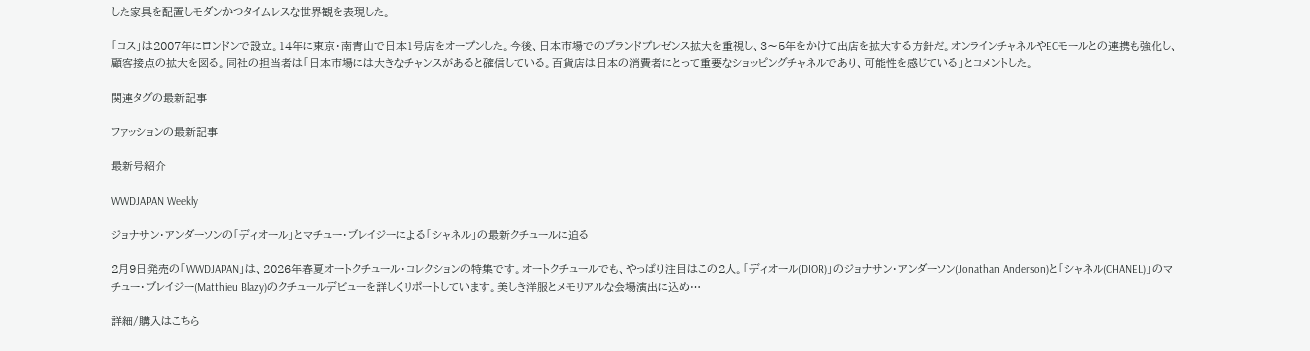した家具を配置しモダンかつタイムレスな世界観を表現した。

「コス」は2007年にロンドンで設立。14年に東京・南青山で日本1号店をオープンした。今後、日本市場でのブランドプレゼンス拡大を重視し、3〜5年をかけて出店を拡大する方針だ。オンラインチャネルやECモールとの連携も強化し、顧客接点の拡大を図る。同社の担当者は「日本市場には大きなチャンスがあると確信している。百貨店は日本の消費者にとって重要なショッピングチャネルであり、可能性を感じている」とコメントした。

関連タグの最新記事

ファッションの最新記事

最新号紹介

WWDJAPAN Weekly

ジョナサン・アンダーソンの「ディオール」とマチュー・ブレイジーによる「シャネル」の最新クチュールに迫る

2月9日発売の「WWDJAPAN」は、2026年春夏オートクチュール・コレクションの特集です。オートクチュールでも、やっぱり注目はこの2人。「ディオール(DIOR)」のジョナサン・アンダーソン(Jonathan Anderson)と「シャネル(CHANEL)」のマチュー・ブレイジー(Matthieu Blazy)のクチュールデビューを詳しくリポートしています。美しき洋服とメモリアルな会場演出に込め…

詳細/購入はこちら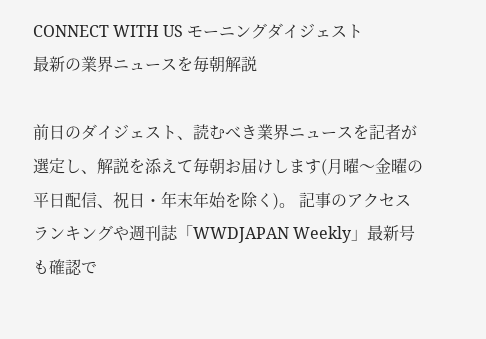CONNECT WITH US モーニングダイジェスト
最新の業界ニュースを毎朝解説

前日のダイジェスト、読むべき業界ニュースを記者が選定し、解説を添えて毎朝お届けします(月曜〜金曜の平日配信、祝日・年末年始を除く)。 記事のアクセスランキングや週刊誌「WWDJAPAN Weekly」最新号も確認で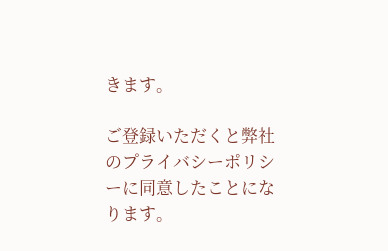きます。

ご登録いただくと弊社のプライバシーポリシーに同意したことになります。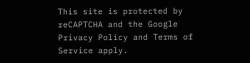This site is protected by reCAPTCHA and the Google Privacy Policy and Terms of Service apply.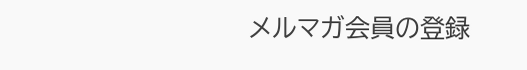メルマガ会員の登録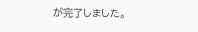が完了しました。